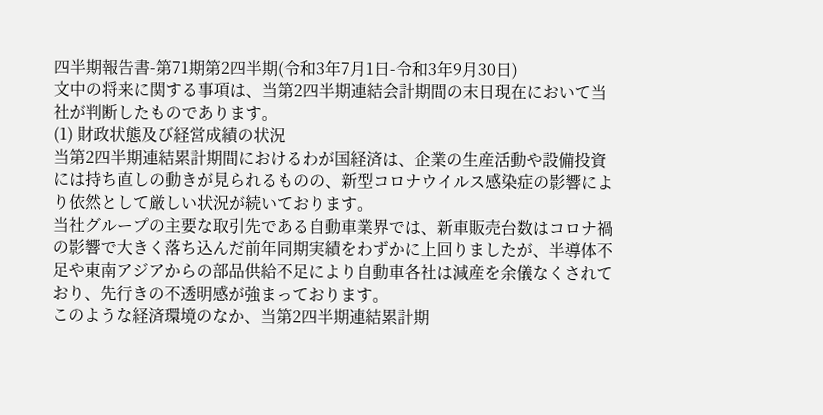四半期報告書-第71期第2四半期(令和3年7月1日-令和3年9月30日)
文中の将来に関する事項は、当第2四半期連結会計期間の末日現在において当社が判断したものであります。
(1) 財政状態及び経営成績の状況
当第2四半期連結累計期間におけるわが国経済は、企業の生産活動や設備投資には持ち直しの動きが見られるものの、新型コロナウイルス感染症の影響により依然として厳しい状況が続いております。
当社グループの主要な取引先である自動車業界では、新車販売台数はコロナ禍の影響で大きく落ち込んだ前年同期実績をわずかに上回りましたが、半導体不足や東南アジアからの部品供給不足により自動車各社は減産を余儀なくされており、先行きの不透明感が強まっております。
このような経済環境のなか、当第2四半期連結累計期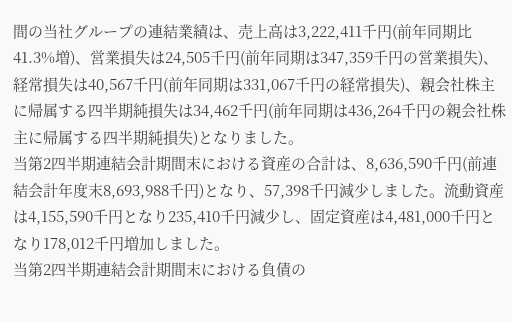間の当社グループの連結業績は、売上高は3,222,411千円(前年同期比41.3%増)、営業損失は24,505千円(前年同期は347,359千円の営業損失)、経常損失は40,567千円(前年同期は331,067千円の経常損失)、親会社株主に帰属する四半期純損失は34,462千円(前年同期は436,264千円の親会社株主に帰属する四半期純損失)となりました。
当第2四半期連結会計期間末における資産の合計は、8,636,590千円(前連結会計年度末8,693,988千円)となり、57,398千円減少しました。流動資産は4,155,590千円となり235,410千円減少し、固定資産は4,481,000千円となり178,012千円増加しました。
当第2四半期連結会計期間末における負債の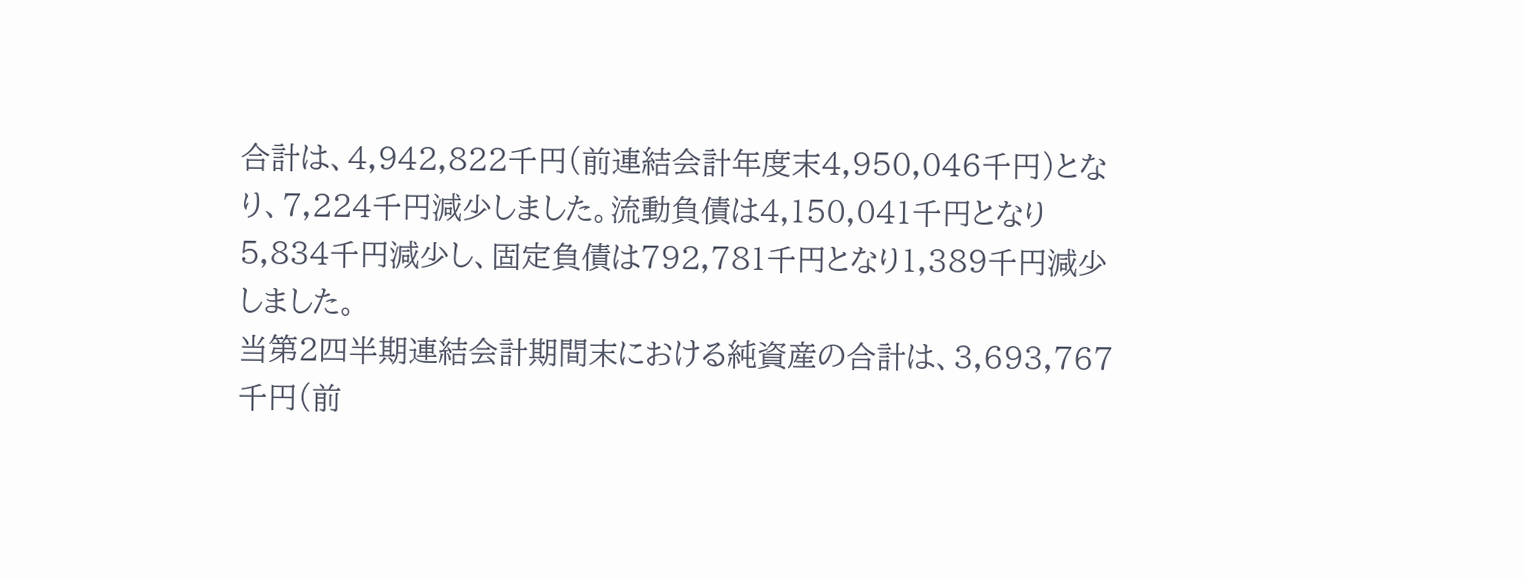合計は、4,942,822千円(前連結会計年度末4,950,046千円)となり、7,224千円減少しました。流動負債は4,150,041千円となり5,834千円減少し、固定負債は792,781千円となり1,389千円減少しました。
当第2四半期連結会計期間末における純資産の合計は、3,693,767千円(前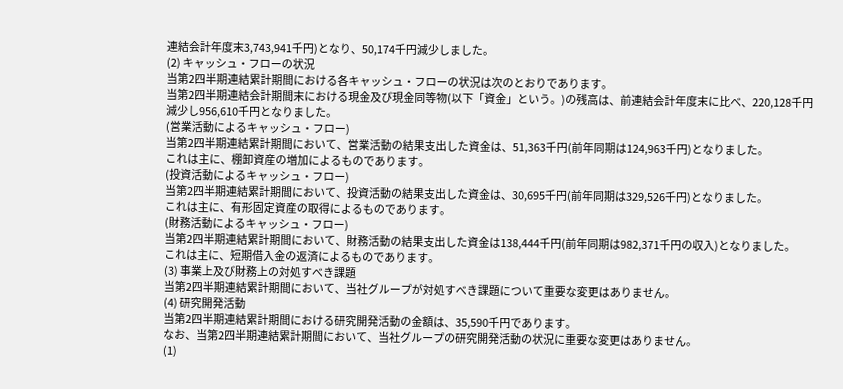連結会計年度末3,743,941千円)となり、50,174千円減少しました。
(2) キャッシュ・フローの状況
当第2四半期連結累計期間における各キャッシュ・フローの状況は次のとおりであります。
当第2四半期連結会計期間末における現金及び現金同等物(以下「資金」という。)の残高は、前連結会計年度末に比べ、220,128千円減少し956,610千円となりました。
(営業活動によるキャッシュ・フロー)
当第2四半期連結累計期間において、営業活動の結果支出した資金は、51,363千円(前年同期は124,963千円)となりました。
これは主に、棚卸資産の増加によるものであります。
(投資活動によるキャッシュ・フロー)
当第2四半期連結累計期間において、投資活動の結果支出した資金は、30,695千円(前年同期は329,526千円)となりました。
これは主に、有形固定資産の取得によるものであります。
(財務活動によるキャッシュ・フロー)
当第2四半期連結累計期間において、財務活動の結果支出した資金は138,444千円(前年同期は982,371千円の収入)となりました。
これは主に、短期借入金の返済によるものであります。
(3) 事業上及び財務上の対処すべき課題
当第2四半期連結累計期間において、当社グループが対処すべき課題について重要な変更はありません。
(4) 研究開発活動
当第2四半期連結累計期間における研究開発活動の金額は、35,590千円であります。
なお、当第2四半期連結累計期間において、当社グループの研究開発活動の状況に重要な変更はありません。
(1)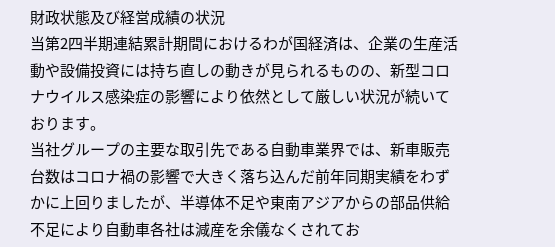財政状態及び経営成績の状況
当第2四半期連結累計期間におけるわが国経済は、企業の生産活動や設備投資には持ち直しの動きが見られるものの、新型コロナウイルス感染症の影響により依然として厳しい状況が続いております。
当社グループの主要な取引先である自動車業界では、新車販売台数はコロナ禍の影響で大きく落ち込んだ前年同期実績をわずかに上回りましたが、半導体不足や東南アジアからの部品供給不足により自動車各社は減産を余儀なくされてお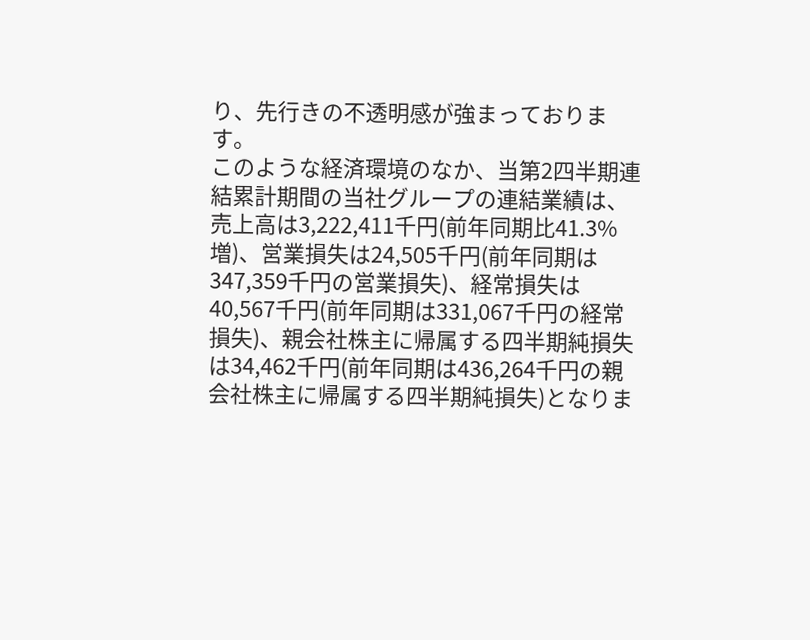り、先行きの不透明感が強まっております。
このような経済環境のなか、当第2四半期連結累計期間の当社グループの連結業績は、売上高は3,222,411千円(前年同期比41.3%増)、営業損失は24,505千円(前年同期は347,359千円の営業損失)、経常損失は40,567千円(前年同期は331,067千円の経常損失)、親会社株主に帰属する四半期純損失は34,462千円(前年同期は436,264千円の親会社株主に帰属する四半期純損失)となりま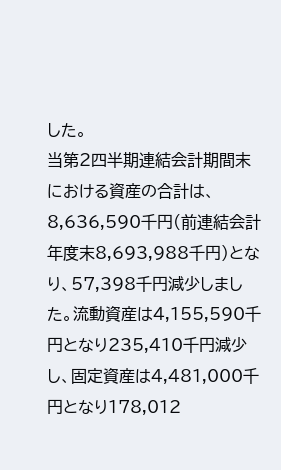した。
当第2四半期連結会計期間末における資産の合計は、8,636,590千円(前連結会計年度末8,693,988千円)となり、57,398千円減少しました。流動資産は4,155,590千円となり235,410千円減少し、固定資産は4,481,000千円となり178,012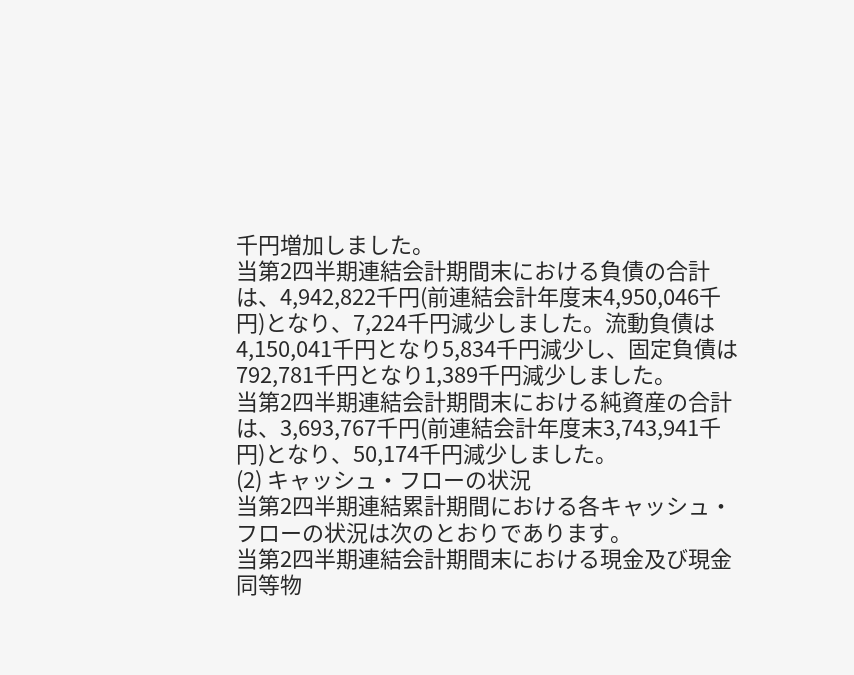千円増加しました。
当第2四半期連結会計期間末における負債の合計は、4,942,822千円(前連結会計年度末4,950,046千円)となり、7,224千円減少しました。流動負債は4,150,041千円となり5,834千円減少し、固定負債は792,781千円となり1,389千円減少しました。
当第2四半期連結会計期間末における純資産の合計は、3,693,767千円(前連結会計年度末3,743,941千円)となり、50,174千円減少しました。
(2) キャッシュ・フローの状況
当第2四半期連結累計期間における各キャッシュ・フローの状況は次のとおりであります。
当第2四半期連結会計期間末における現金及び現金同等物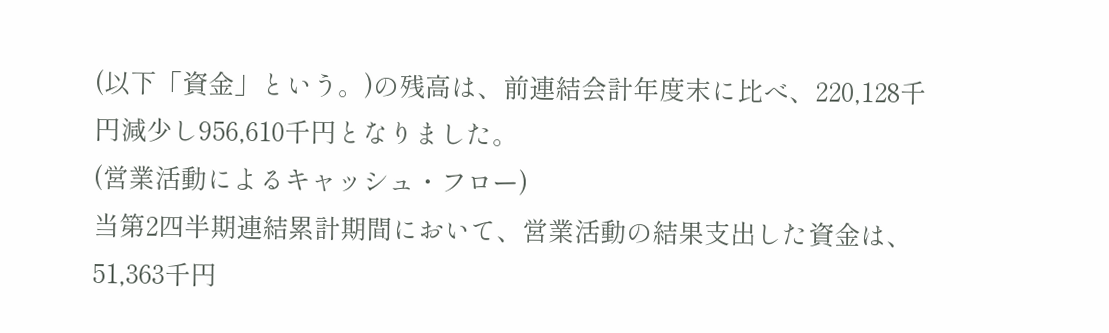(以下「資金」という。)の残高は、前連結会計年度末に比べ、220,128千円減少し956,610千円となりました。
(営業活動によるキャッシュ・フロー)
当第2四半期連結累計期間において、営業活動の結果支出した資金は、51,363千円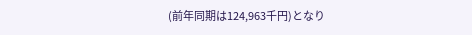(前年同期は124,963千円)となり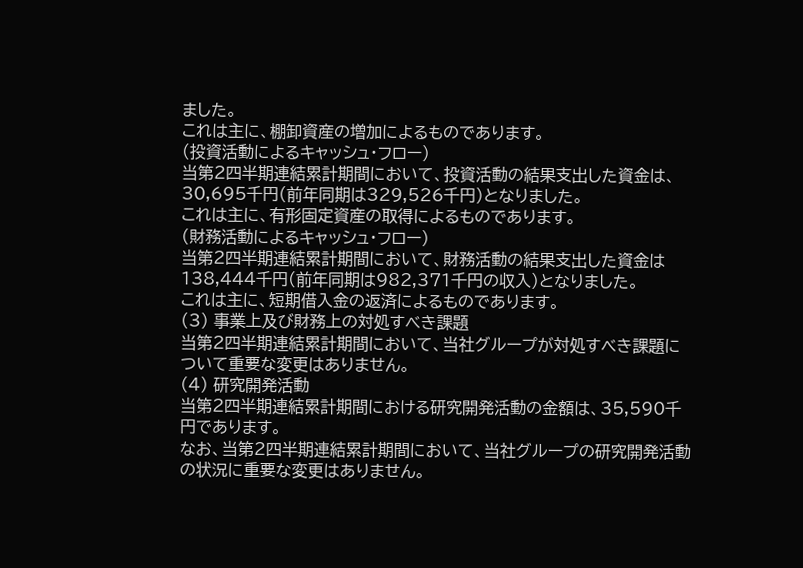ました。
これは主に、棚卸資産の増加によるものであります。
(投資活動によるキャッシュ・フロー)
当第2四半期連結累計期間において、投資活動の結果支出した資金は、30,695千円(前年同期は329,526千円)となりました。
これは主に、有形固定資産の取得によるものであります。
(財務活動によるキャッシュ・フロー)
当第2四半期連結累計期間において、財務活動の結果支出した資金は138,444千円(前年同期は982,371千円の収入)となりました。
これは主に、短期借入金の返済によるものであります。
(3) 事業上及び財務上の対処すべき課題
当第2四半期連結累計期間において、当社グループが対処すべき課題について重要な変更はありません。
(4) 研究開発活動
当第2四半期連結累計期間における研究開発活動の金額は、35,590千円であります。
なお、当第2四半期連結累計期間において、当社グループの研究開発活動の状況に重要な変更はありません。